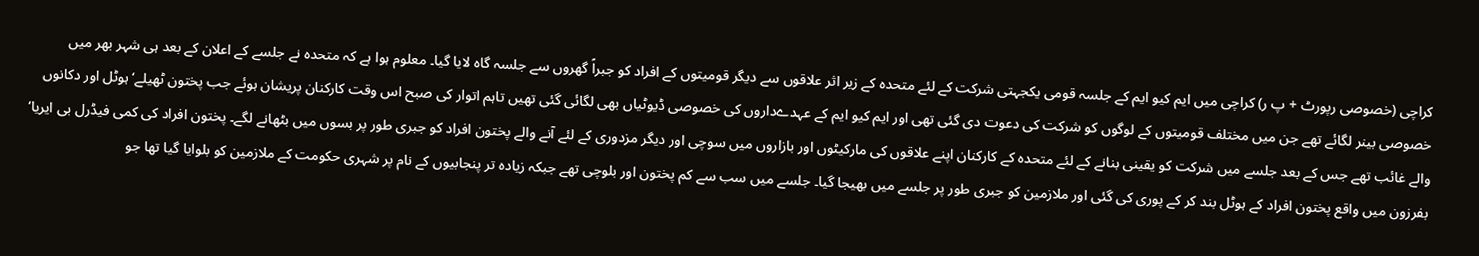کراچی (خصوصی رپورٹ + پ ر) کراچی میں ایم کیو ایم کے جلسہ قومی یکجہتی شرکت کے لئے متحدہ کے زیر اثر علاقوں سے دیگر قومیتوں کے افراد کو جبراً گھروں سے جلسہ گاہ لایا گیا۔ معلوم ہوا ہے کہ متحدہ نے جلسے کے اعلان کے بعد ہی شہر بھر میں خصوصی بینر لگائے تھے جن میں مختلف قومیتوں کے لوگوں کو شرکت کی دعوت دی گئی تھی اور ایم کیو ایم کے عہدےداروں کی خصوصی ڈیوٹیاں بھی لگائی گئی تھیں تاہم اتوار کی صبح اس وقت کارکنان پریشان ہوئے جب پختون ٹھیلے‘ ہوٹل اور دکانوں والے غائب تھے جس کے بعد جلسے میں شرکت کو یقینی بنانے کے لئے متحدہ کے کارکنان اپنے علاقوں کی مارکیٹوں اور بازاروں میں سوچی اور دیگر مزدوری کے لئے آنے والے پختون افراد کو جبری طور پر بسوں میں بٹھانے لگے۔ پختون افراد کی کمی فیڈرل بی ایریا‘ بفرزون میں واقع پختون افراد کے ہوٹل بند کر کے پوری کی گئی اور ملازمین کو جبری طور پر جلسے میں بھیجا گیا۔ جلسے میں سب سے کم پختون اور بلوچی تھے جبکہ زیادہ تر پنجابیوں کے نام پر شہری حکومت کے ملازمین کو بلوایا گیا تھا جو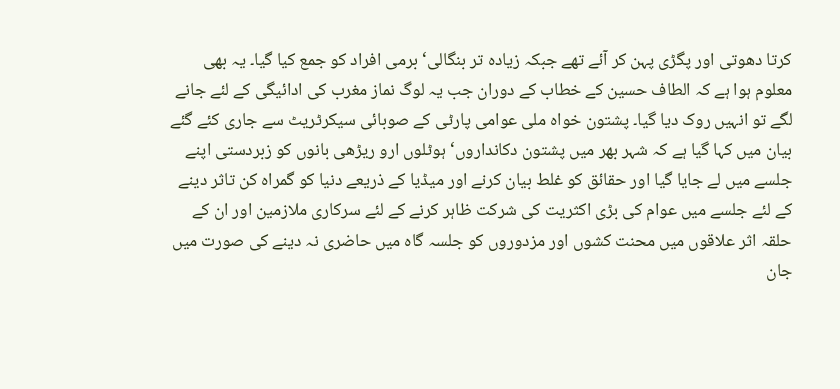کرتا دھوتی اور پگڑی پہن کر آئے تھے جبکہ زیادہ تر بنگالی‘ برمی افراد کو جمع کیا گیا۔ یہ بھی معلوم ہوا ہے کہ الطاف حسین کے خطاب کے دوران جب یہ لوگ نماز مغرب کی ادائیگی کے لئے جانے لگے تو انہیں روک دیا گیا۔ پشتون خواہ ملی عوامی پارٹی کے صوبائی سیکرٹریٹ سے جاری کئے گئے بیان میں کہا گیا ہے کہ شہر بھر میں پشتون دکانداروں‘ ہوٹلوں ارو ریڑھی بانوں کو زبردستی اپنے جلسے میں لے جایا گیا اور حقائق کو غلط بیان کرنے اور میڈیا کے ذریعے دنیا کو گمراہ کن تاثر دینے کے لئے جلسے میں عوام کی بڑی اکثریت کی شرکت ظاہر کرنے کے لئے سرکاری ملازمین اور ان کے حلقہ اثر علاقوں میں محنت کشوں اور مزدوروں کو جلسہ گاہ میں حاضری نہ دینے کی صورت میں جان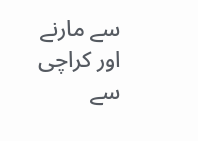سے مارنے اور کراچی سے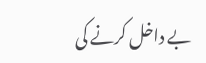بے داخل کرنے کی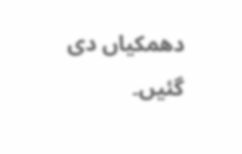دھمکیاں دی گئیں۔